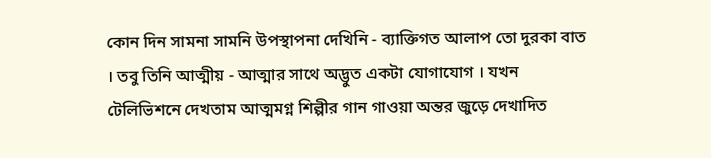কোন দিন সামনা সামনি উপস্থাপনা দেখিনি - ব্যাক্তিগত আলাপ তো দুরকা বাত । তবু তিনি আত্মীয় - আত্মার সাথে অদ্ভুত একটা যোগাযোগ । যখন টেলিভিশনে দেখতাম আত্মমগ্ন শিল্পীর গান গাওয়া অন্তর জুড়ে দেখাদিত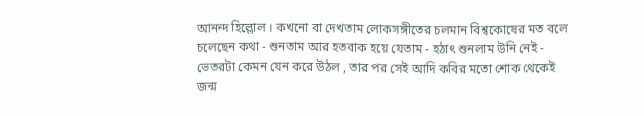আনন্দ হিল্লোল । কখনো বা দেখতাম লোকসঙ্গীতের চলমান বিশ্বকোষের মত বলে চলেছেন কথা - শুনতাম আর হতবাক হয়ে যেতাম - হঠাৎ শুনলাম উনি নেই - ভেতরটা কেমন যেন করে উঠল , তার পর সেই আদি কবির মতো শোক থেকেই জন্ম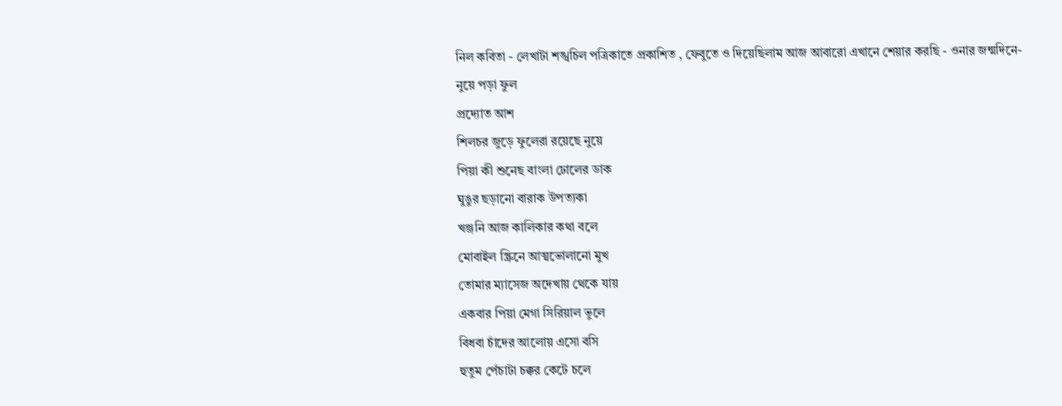নিল কবিতা - লেখাটা শঙ্খচিল পত্রিকাতে প্রকাশিত , ফেবুতে ও দিয়েছিলাম আজ আবারো এখানে শেয়ার করছি - ওনার জন্মদিনে-
নুয়ে পড়া ফুল
প্রদ্যোত আশ
শিলচর জুড়ে ফুলেরা রয়েছে নুয়ে
পিয়া কী শুনেছ বাংলা ঢোলের ডাক
ঘুঙুর ছড়ানো বারাক উপত্যকা
খঞ্জনি আজ কালিকার কথা বলে
মোবাইল স্ক্রিনে আত্মভোলানো মুখ
তোমার ম্যাসেজ অদেখায় থেকে যায়
একবার পিয়া মেগা সিরিয়াল ভুলে
বিধবা চাঁদের আলোয় এসো বসি
হুতুম পেঁচাটা চক্কর কেটে চলে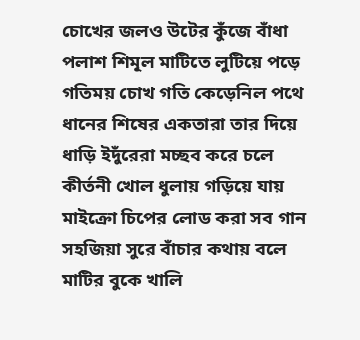চোখের জলও উটের কুঁজে বাঁধা
পলাশ শিমূল মাটিতে লুটিয়ে পড়ে
গতিময় চোখ গতি কেড়েনিল পথে
ধানের শিষের একতারা তার দিয়ে
ধাড়ি ইদুঁরেরা মচ্ছব করে চলে
কীর্তনী খোল ধুলায় গড়িয়ে যায়
মাইক্রো চিপের লোড করা সব গান
সহজিয়া সুরে বাঁচার কথায় বলে
মাটির বুকে খালি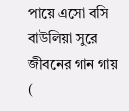পায়ে এসো বসি
বাউলিয়া সুরে জীবনের গান গায়
(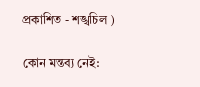প্রকাশিত - শঙ্খচিল )

কোন মন্তব্য নেই: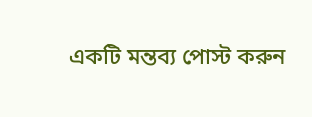একটি মন্তব্য পোস্ট করুন